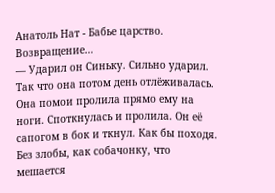Анатоль Нат - Бабье царство. Возвращение…
— Ударил он Синьку. Сильно ударил. Так что она потом день отлёживалась. Она помои пролила прямо ему на ноги. Споткнулась и пролила. Он её сапогом в бок и ткнул. Как бы походя. Без злобы, как собачонку, что мешается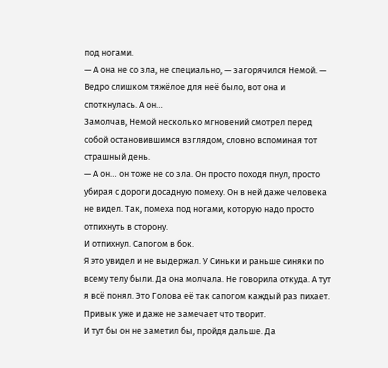под ногами.
— А она не со зла, не специально, — загорячился Немой. — Ведро слишком тяжёлое для неё было, вот она и споткнулась. А он…
Замолчав, Немой несколько мгновений смотрел перед собой остановившимся взглядом, словно вспоминая тот страшный день.
— А он… он тоже не со зла. Он просто походя пнул, просто убирая с дороги досадную помеху. Он в ней даже человека не видел. Так, помеха под ногами, которую надо просто отпихнуть в сторону.
И отпихнул. Сапогом в бок.
Я это увидел и не выдержал. У Синьки и раньше синяки по всему телу были. Да она молчала. Не говорила откуда. А тут я всё понял. Это Голова её так сапогом каждый раз пихает. Привык уже и даже не замечает что творит.
И тут бы он не заметил бы, пройдя дальше. Да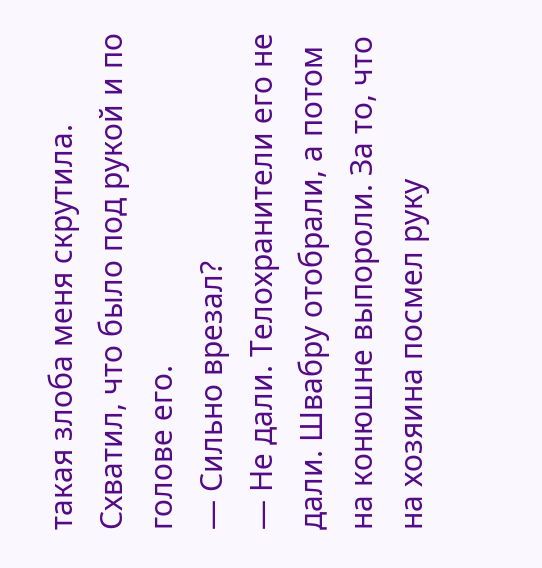такая злоба меня скрутила. Схватил, что было под рукой и по голове его.
— Сильно врезал?
— Не дали. Телохранители его не дали. Швабру отобрали, а потом на конюшне выпороли. За то, что на хозяина посмел руку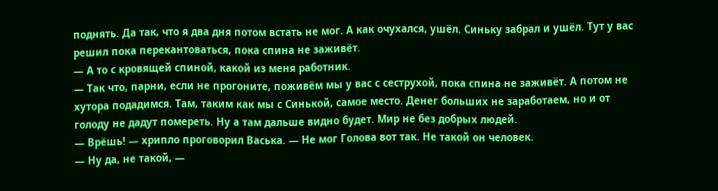поднять. Да так, что я два дня потом встать не мог. А как очухался, ушёл. Синьку забрал и ушёл. Тут у вас решил пока перекантоваться, пока спина не заживёт.
— А то с кровящей спиной, какой из меня работник.
— Так что, парни, если не прогоните, поживём мы у вас с сеструхой, пока спина не заживёт. А потом не хутора подадимся. Там, таким как мы с Синькой, самое место. Денег больших не заработаем, но и от голоду не дадут помереть. Ну а там дальше видно будет. Мир не без добрых людей.
— Врёшь! — хрипло проговорил Васька. — Не мог Голова вот так. Не такой он человек.
— Ну да, не такой, —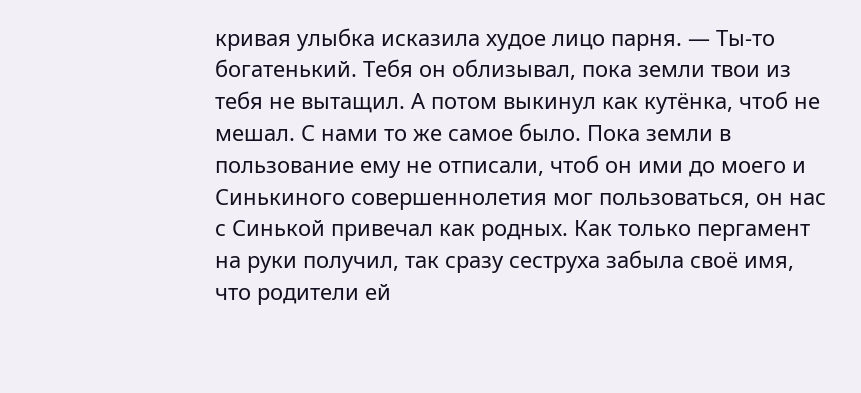кривая улыбка исказила худое лицо парня. — Ты-то богатенький. Тебя он облизывал, пока земли твои из тебя не вытащил. А потом выкинул как кутёнка, чтоб не мешал. С нами то же самое было. Пока земли в пользование ему не отписали, чтоб он ими до моего и Синькиного совершеннолетия мог пользоваться, он нас с Синькой привечал как родных. Как только пергамент на руки получил, так сразу сеструха забыла своё имя, что родители ей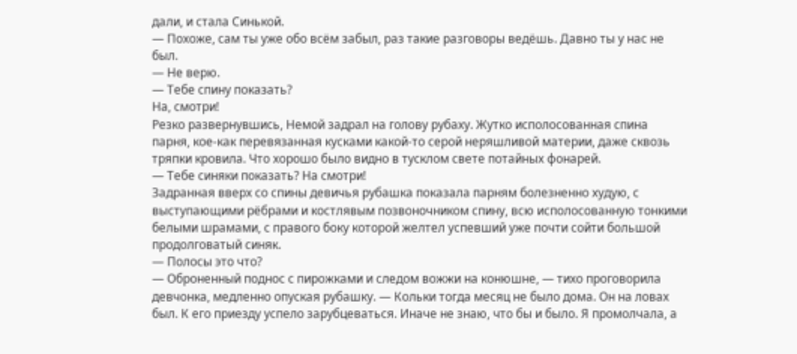дали, и стала Синькой.
— Похоже, сам ты уже обо всём забыл, раз такие разговоры ведёшь. Давно ты у нас не был.
— Не верю.
— Тебе спину показать?
На, смотри!
Резко развернувшись, Немой задрал на голову рубаху. Жутко исполосованная спина парня, кое-как перевязанная кусками какой-то серой неряшливой материи, даже сквозь тряпки кровила. Что хорошо было видно в тусклом свете потайных фонарей.
— Тебе синяки показать? На смотри!
Задранная вверх со спины девичья рубашка показала парням болезненно худую, с выступающими рёбрами и костлявым позвоночником спину, всю исполосованную тонкими белыми шрамами, с правого боку которой желтел успевший уже почти сойти большой продолговатый синяк.
— Полосы это что?
— Оброненный поднос с пирожками и следом вожжи на конюшне, — тихо проговорила девчонка, медленно опуская рубашку. — Кольки тогда месяц не было дома. Он на ловах был. К его приезду успело зарубцеваться. Иначе не знаю, что бы и было. Я промолчала, а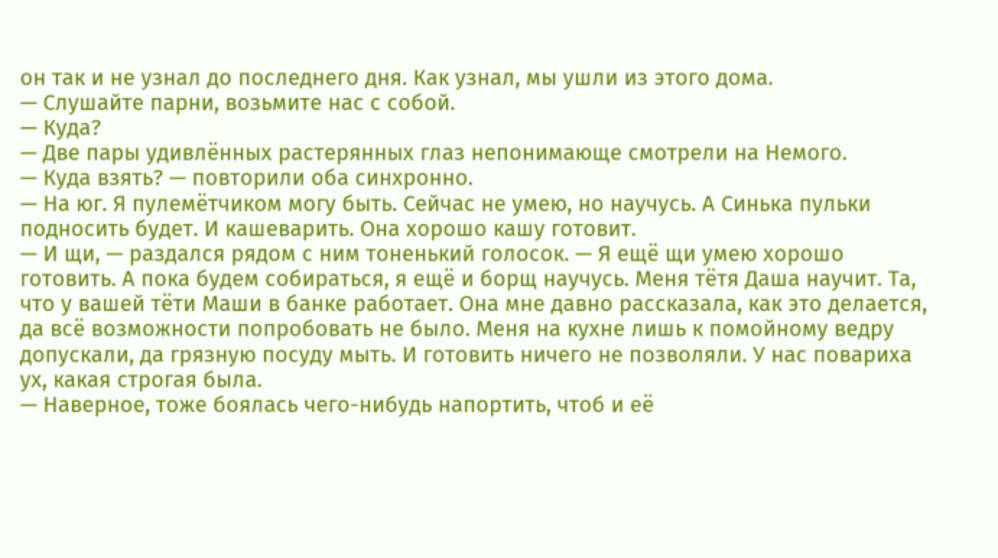он так и не узнал до последнего дня. Как узнал, мы ушли из этого дома.
— Слушайте парни, возьмите нас с собой.
— Куда?
— Две пары удивлённых растерянных глаз непонимающе смотрели на Немого.
— Куда взять? — повторили оба синхронно.
— На юг. Я пулемётчиком могу быть. Сейчас не умею, но научусь. А Синька пульки подносить будет. И кашеварить. Она хорошо кашу готовит.
— И щи, — раздался рядом с ним тоненький голосок. — Я ещё щи умею хорошо готовить. А пока будем собираться, я ещё и борщ научусь. Меня тётя Даша научит. Та, что у вашей тёти Маши в банке работает. Она мне давно рассказала, как это делается, да всё возможности попробовать не было. Меня на кухне лишь к помойному ведру допускали, да грязную посуду мыть. И готовить ничего не позволяли. У нас повариха ух, какая строгая была.
— Наверное, тоже боялась чего-нибудь напортить, чтоб и её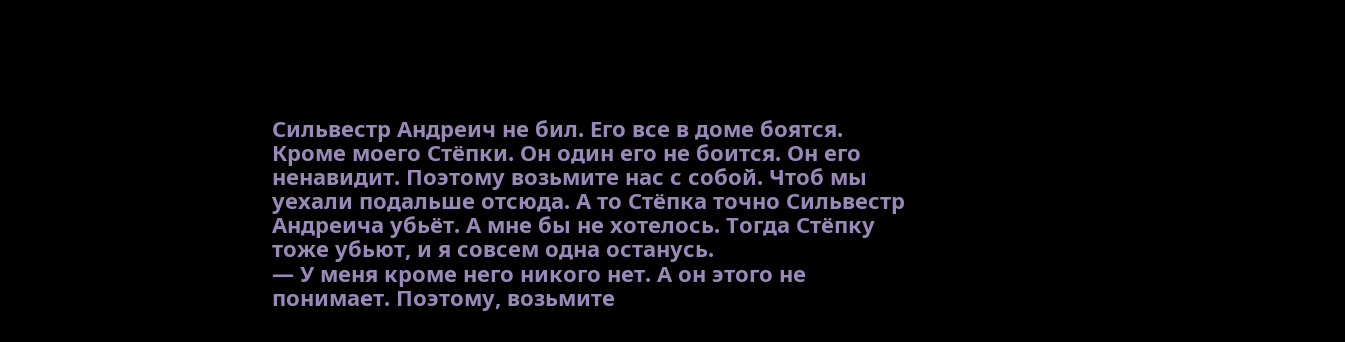Сильвестр Андреич не бил. Его все в доме боятся. Кроме моего Стёпки. Он один его не боится. Он его ненавидит. Поэтому возьмите нас с собой. Чтоб мы уехали подальше отсюда. А то Стёпка точно Сильвестр Андреича убьёт. А мне бы не хотелось. Тогда Стёпку тоже убьют, и я совсем одна останусь.
— У меня кроме него никого нет. А он этого не понимает. Поэтому, возьмите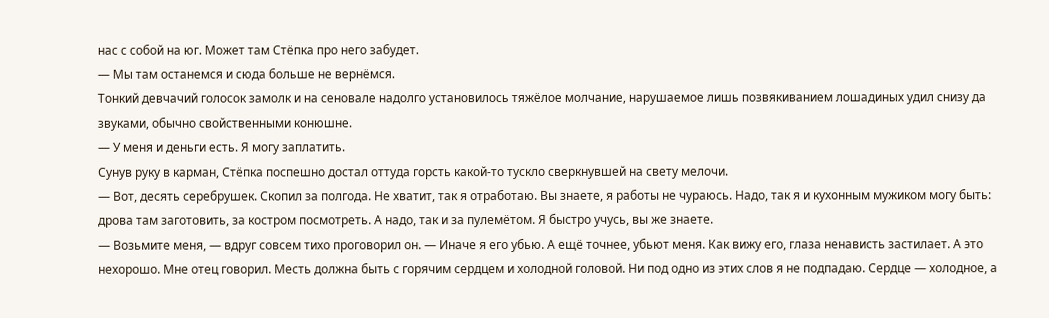нас с собой на юг. Может там Стёпка про него забудет.
— Мы там останемся и сюда больше не вернёмся.
Тонкий девчачий голосок замолк и на сеновале надолго установилось тяжёлое молчание, нарушаемое лишь позвякиванием лошадиных удил снизу да звуками, обычно свойственными конюшне.
— У меня и деньги есть. Я могу заплатить.
Сунув руку в карман, Стёпка поспешно достал оттуда горсть какой-то тускло сверкнувшей на свету мелочи.
— Вот, десять серебрушек. Скопил за полгода. Не хватит, так я отработаю. Вы знаете, я работы не чураюсь. Надо, так я и кухонным мужиком могу быть: дрова там заготовить, за костром посмотреть. А надо, так и за пулемётом. Я быстро учусь, вы же знаете.
— Возьмите меня, — вдруг совсем тихо проговорил он. — Иначе я его убью. А ещё точнее, убьют меня. Как вижу его, глаза ненависть застилает. А это нехорошо. Мне отец говорил. Месть должна быть с горячим сердцем и холодной головой. Ни под одно из этих слов я не подпадаю. Сердце — холодное, а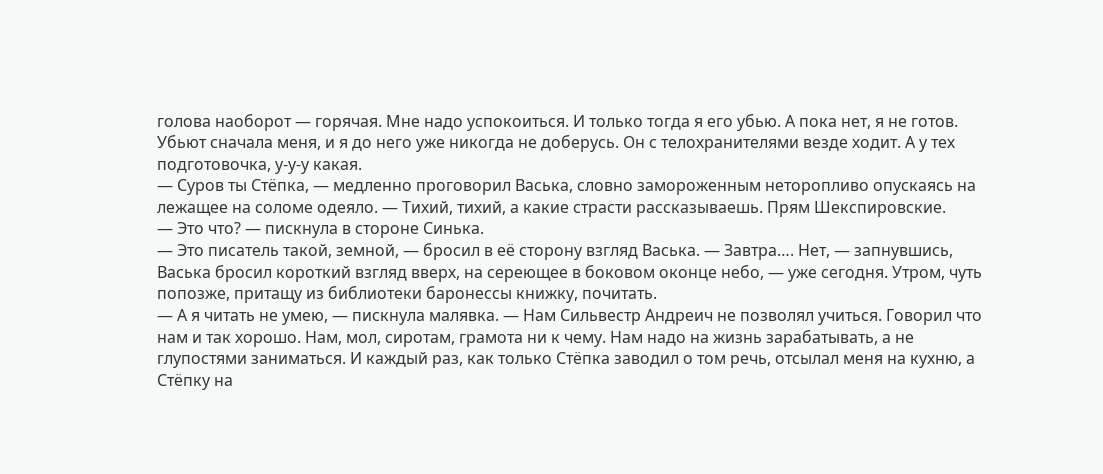голова наоборот — горячая. Мне надо успокоиться. И только тогда я его убью. А пока нет, я не готов. Убьют сначала меня, и я до него уже никогда не доберусь. Он с телохранителями везде ходит. А у тех подготовочка, у-у-у какая.
— Суров ты Стёпка, — медленно проговорил Васька, словно замороженным неторопливо опускаясь на лежащее на соломе одеяло. — Тихий, тихий, а какие страсти рассказываешь. Прям Шекспировские.
— Это что? — пискнула в стороне Синька.
— Это писатель такой, земной, — бросил в её сторону взгляд Васька. — Завтра…. Нет, — запнувшись, Васька бросил короткий взгляд вверх, на сереющее в боковом оконце небо, — уже сегодня. Утром, чуть попозже, притащу из библиотеки баронессы книжку, почитать.
— А я читать не умею, — пискнула малявка. — Нам Сильвестр Андреич не позволял учиться. Говорил что нам и так хорошо. Нам, мол, сиротам, грамота ни к чему. Нам надо на жизнь зарабатывать, а не глупостями заниматься. И каждый раз, как только Стёпка заводил о том речь, отсылал меня на кухню, а Стёпку на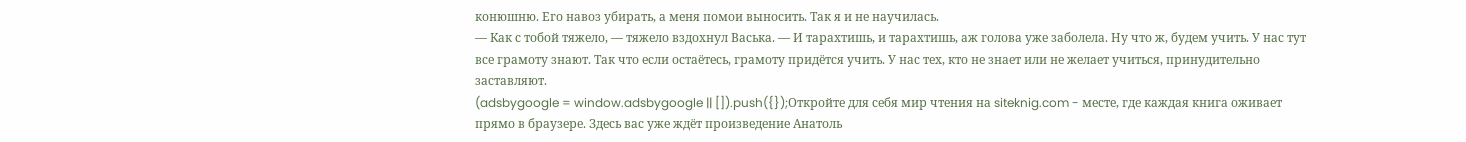конюшню. Его навоз убирать, а меня помои выносить. Так я и не научилась.
— Как с тобой тяжело, — тяжело вздохнул Васька. — И тарахтишь, и тарахтишь, аж голова уже заболела. Ну что ж, будем учить. У нас тут все грамоту знают. Так что если остаётесь, грамоту придётся учить. У нас тех, кто не знает или не желает учиться, принудительно заставляют.
(adsbygoogle = window.adsbygoogle || []).push({});Откройте для себя мир чтения на siteknig.com - месте, где каждая книга оживает прямо в браузере. Здесь вас уже ждёт произведение Анатоль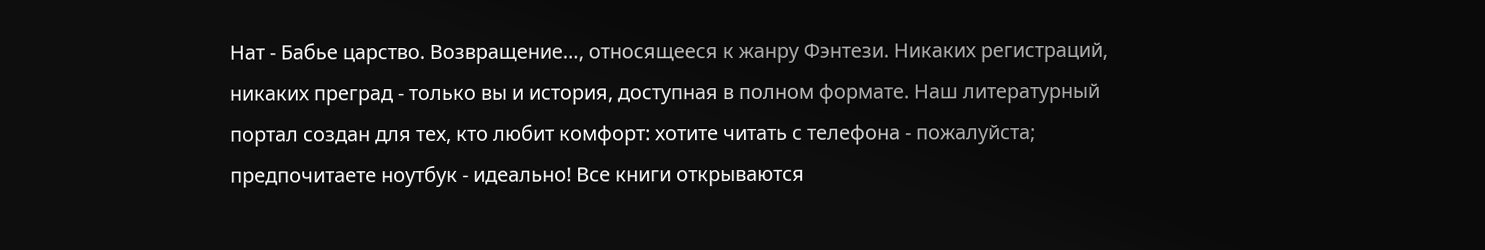Нат - Бабье царство. Возвращение…, относящееся к жанру Фэнтези. Никаких регистраций, никаких преград - только вы и история, доступная в полном формате. Наш литературный портал создан для тех, кто любит комфорт: хотите читать с телефона - пожалуйста; предпочитаете ноутбук - идеально! Все книги открываются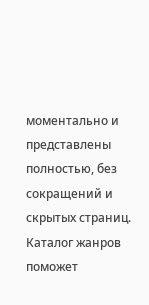моментально и представлены полностью, без сокращений и скрытых страниц. Каталог жанров поможет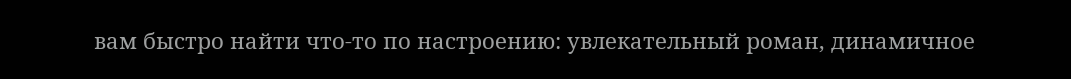вам быстро найти что-то по настроению: увлекательный роман, динамичное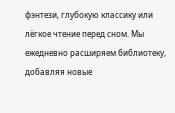фэнтези, глубокую классику или лёгкое чтение перед сном. Мы ежедневно расширяем библиотеку, добавляя новые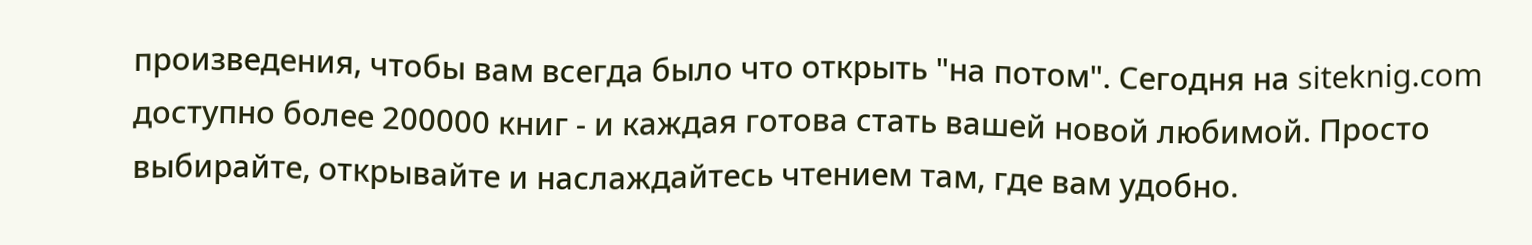произведения, чтобы вам всегда было что открыть "на потом". Сегодня на siteknig.com доступно более 200000 книг - и каждая готова стать вашей новой любимой. Просто выбирайте, открывайте и наслаждайтесь чтением там, где вам удобно.